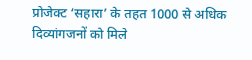प्रोजेक्ट ‘सहारा’ के तहत 1000 से अधिक दिव्यांगजनों को मिले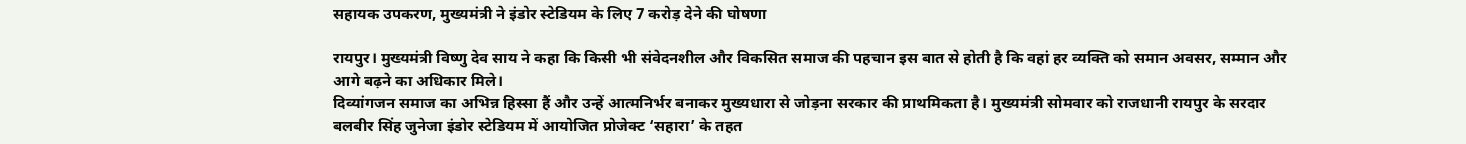सहायक उपकरण, मुख्यमंत्री ने इंडोर स्टेडियम के लिए 7 करोड़ देने की घोषणा

रायपुर। मुख्यमंत्री विष्णु देव साय ने कहा कि किसी भी संवेदनशील और विकसित समाज की पहचान इस बात से होती है कि वहां हर व्यक्ति को समान अवसर, सम्मान और आगे बढ़ने का अधिकार मिले।
दिव्यांगजन समाज का अभिन्न हिस्सा हैं और उन्हें आत्मनिर्भर बनाकर मुख्यधारा से जोड़ना सरकार की प्राथमिकता है। मुख्यमंत्री सोमवार को राजधानी रायपुर के सरदार बलबीर सिंह जुनेजा इंडोर स्टेडियम में आयोजित प्रोजेक्ट ‘सहारा’ के तहत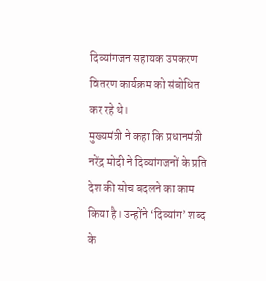दिव्यांगजन सहायक उपकरण वितरण कार्यक्रम को संबोधित कर रहे थे।
मुख्यमंत्री ने कहा कि प्रधानमंत्री नरेंद्र मोदी ने दिव्यांगजनों के प्रति देश की सोच बदलने का काम किया है। उन्होंने ‘दिव्यांग’ शब्द के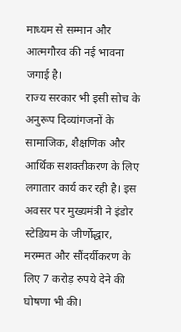माध्यम से सम्मान और आत्मगौरव की नई भावना जगाई है।
राज्य सरकार भी इसी सोच के अनुरूप दिव्यांगजनों के सामाजिक, शैक्षणिक और आर्थिक सशक्तीकरण के लिए लगातार कार्य कर रही है। इस अवसर पर मुख्यमंत्री ने इंडोर स्टेडियम के जीर्णोद्धार, मरम्मत और सौंदर्यीकरण के लिए 7 करोड़ रुपये देने की घोषणा भी की।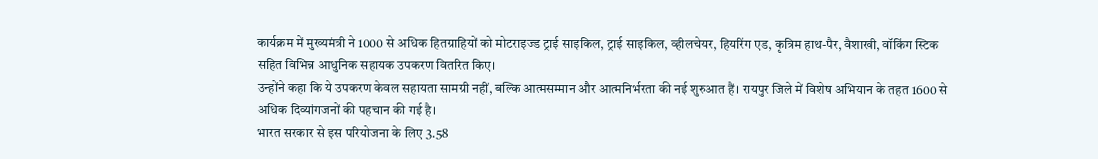कार्यक्रम में मुख्यमंत्री ने 1000 से अधिक हितग्राहियों को मोटराइज्ड ट्राई साइकिल, ट्राई साइकिल, व्हीलचेयर, हियरिंग एड, कृत्रिम हाथ-पैर, वैशाखी, वॉकिंग स्टिक सहित विभिन्न आधुनिक सहायक उपकरण वितरित किए।
उन्होंने कहा कि ये उपकरण केवल सहायता सामग्री नहीं, बल्कि आत्मसम्मान और आत्मनिर्भरता की नई शुरुआत हैं। रायपुर जिले में विशेष अभियान के तहत 1600 से अधिक दिव्यांगजनों की पहचान की गई है।
भारत सरकार से इस परियोजना के लिए 3.58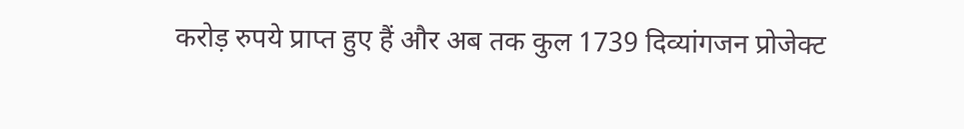करोड़ रुपये प्राप्त हुए हैं और अब तक कुल 1739 दिव्यांगजन प्रोजेक्ट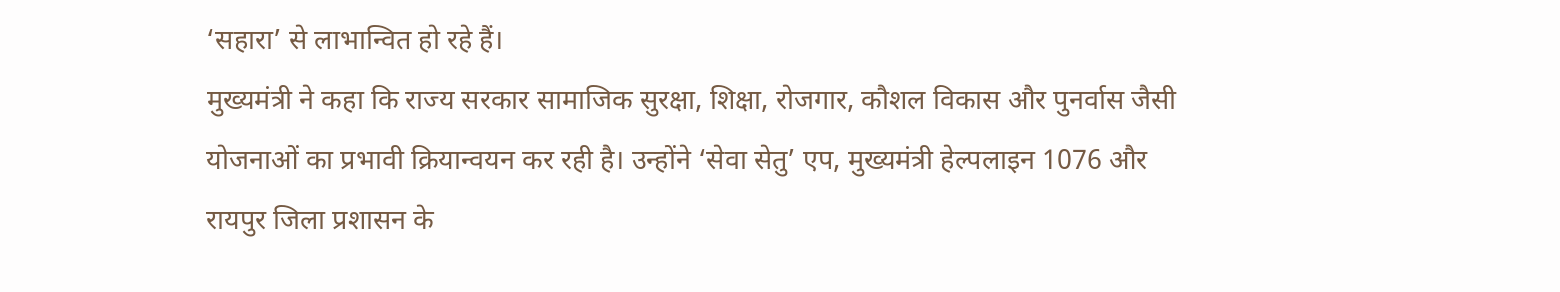‘सहारा’ से लाभान्वित हो रहे हैं।
मुख्यमंत्री ने कहा कि राज्य सरकार सामाजिक सुरक्षा, शिक्षा, रोजगार, कौशल विकास और पुनर्वास जैसी योजनाओं का प्रभावी क्रियान्वयन कर रही है। उन्होंने ‘सेवा सेतु’ एप, मुख्यमंत्री हेल्पलाइन 1076 और रायपुर जिला प्रशासन के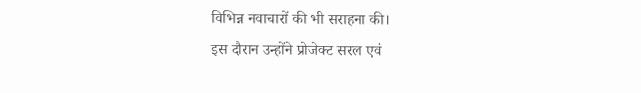विभिन्न नवाचारों की भी सराहना की।
इस दौरान उन्होंने प्रोजेक्ट सरल एवं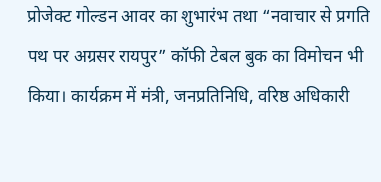प्रोजेक्ट गोल्डन आवर का शुभारंभ तथा “नवाचार से प्रगति पथ पर अग्रसर रायपुर” कॉफी टेबल बुक का विमोचन भी किया। कार्यक्रम में मंत्री, जनप्रतिनिधि, वरिष्ठ अधिकारी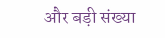और बड़ी संख्या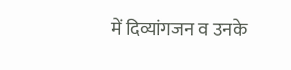में दिव्यांगजन व उनके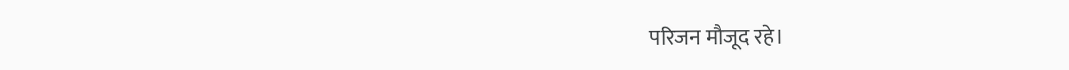परिजन मौजूद रहे।